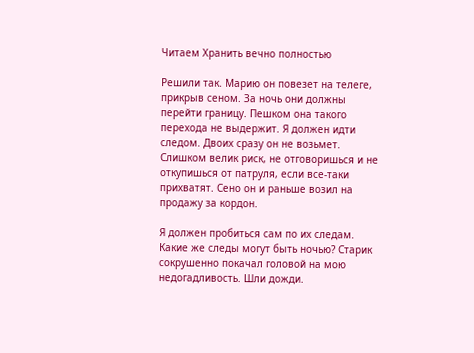Читаем Хранить вечно полностью

Решили так. Марию он повезет на телеге, прикрыв сеном. За ночь они должны перейти границу. Пешком она такого перехода не выдержит. Я должен идти следом. Двоих сразу он не возьмет. Слишком велик риск, не отговоришься и не откупишься от патруля, если все-таки прихватят. Сено он и раньше возил на продажу за кордон.

Я должен пробиться сам по их следам. Какие же следы могут быть ночью? Старик сокрушенно покачал головой на мою недогадливость. Шли дожди.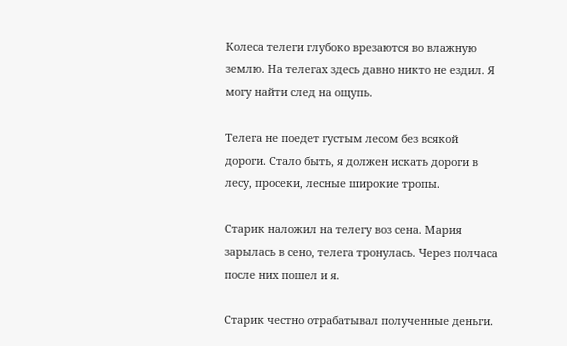Колеса телеги глубоко врезаются во влажную землю. На телегах здесь давно никто не ездил. Я могу найти след на ощупь.

Телега не поедет густым лесом без всякой дороги. Стало быть, я должен искать дороги в лесу, просеки, лесные широкие тропы.

Старик наложил на телегу воз сена. Мария зарылась в сено, телега тронулась. Через полчаса после них пошел и я.

Старик честно отрабатывал полученные деньги.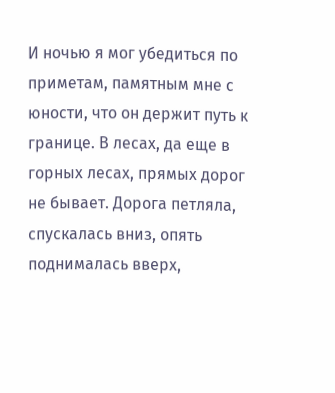И ночью я мог убедиться по приметам, памятным мне с юности, что он держит путь к границе. В лесах, да еще в горных лесах, прямых дорог не бывает. Дорога петляла, спускалась вниз, опять поднималась вверх,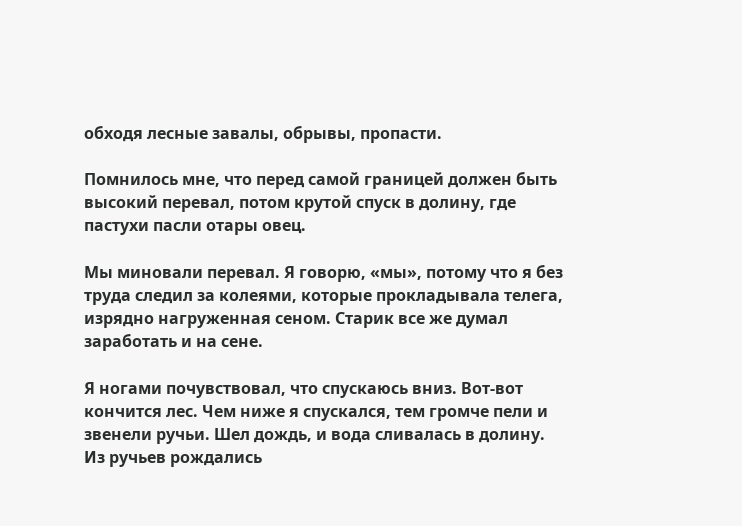обходя лесные завалы, обрывы, пропасти.

Помнилось мне, что перед самой границей должен быть высокий перевал, потом крутой спуск в долину, где пастухи пасли отары овец.

Мы миновали перевал. Я говорю, «мы», потому что я без труда следил за колеями, которые прокладывала телега, изрядно нагруженная сеном. Старик все же думал заработать и на сене.

Я ногами почувствовал, что спускаюсь вниз. Вот-вот кончится лес. Чем ниже я спускался, тем громче пели и звенели ручьи. Шел дождь, и вода сливалась в долину. Из ручьев рождались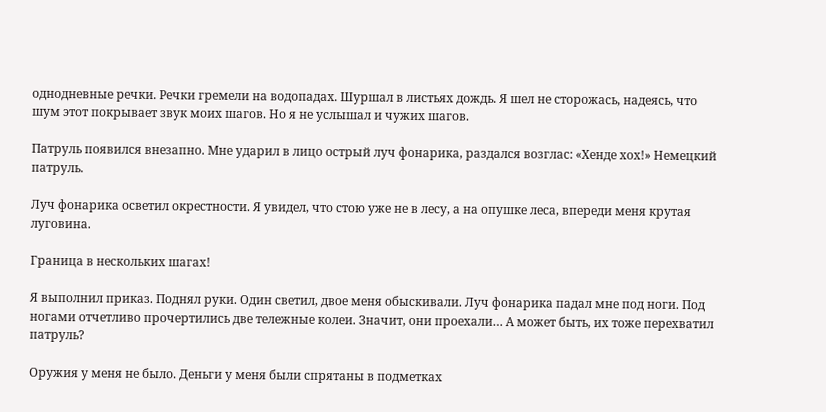однодневные речки. Речки гремели на водопадах. Шуршал в листьях дождь. Я шел не сторожась, надеясь, что шум этот покрывает звук моих шагов. Но я не услышал и чужих шагов.

Патруль появился внезапно. Мне ударил в лицо острый луч фонарика, раздался возглас: «Хенде хох!» Немецкий патруль.

Луч фонарика осветил окрестности. Я увидел, что стою уже не в лесу, а на опушке леса, впереди меня крутая луговина.

Граница в нескольких шагах!

Я выполнил приказ. Поднял руки. Один светил, двое меня обыскивали. Луч фонарика падал мне под ноги. Под ногами отчетливо прочертились две тележные колеи. Значит, они проехали… А может быть, их тоже перехватил патруль?

Оружия у меня не было. Деньги у меня были спрятаны в подметках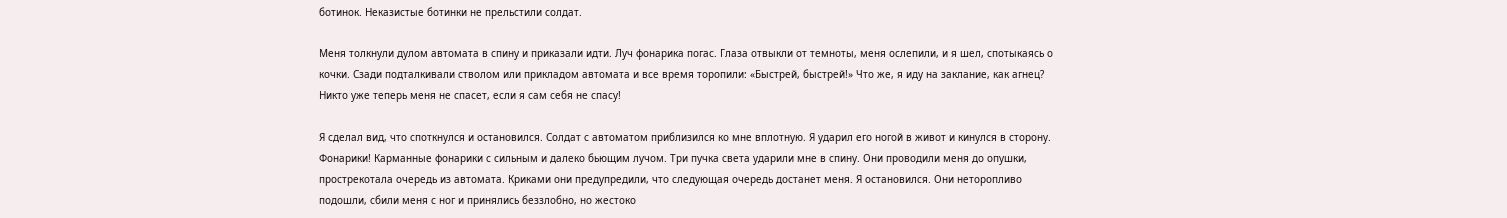ботинок. Неказистые ботинки не прельстили солдат.

Меня толкнули дулом автомата в спину и приказали идти. Луч фонарика погас. Глаза отвыкли от темноты, меня ослепили, и я шел, спотыкаясь о кочки. Сзади подталкивали стволом или прикладом автомата и все время торопили: «Быстрей, быстрей!» Что же, я иду на заклание, как агнец? Никто уже теперь меня не спасет, если я сам себя не спасу!

Я сделал вид, что споткнулся и остановился. Солдат с автоматом приблизился ко мне вплотную. Я ударил его ногой в живот и кинулся в сторону. Фонарики! Карманные фонарики с сильным и далеко бьющим лучом. Три пучка света ударили мне в спину. Они проводили меня до опушки, прострекотала очередь из автомата. Криками они предупредили, что следующая очередь достанет меня. Я остановился. Они неторопливо подошли, сбили меня с ног и принялись беззлобно, но жестоко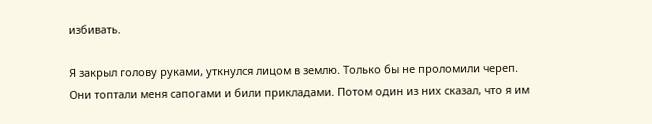избивать.

Я закрыл голову руками, уткнулся лицом в землю. Только бы не проломили череп. Они топтали меня сапогами и били прикладами. Потом один из них сказал, что я им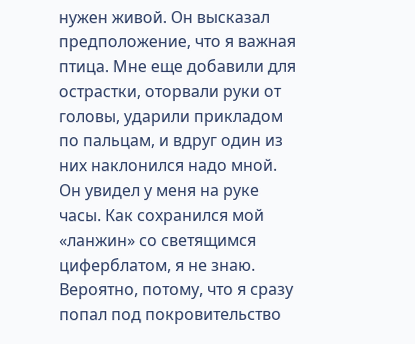нужен живой. Он высказал предположение, что я важная птица. Мне еще добавили для острастки, оторвали руки от головы, ударили прикладом по пальцам, и вдруг один из них наклонился надо мной. Он увидел у меня на руке часы. Как сохранился мой «ланжин» со светящимся циферблатом, я не знаю. Вероятно, потому, что я сразу попал под покровительство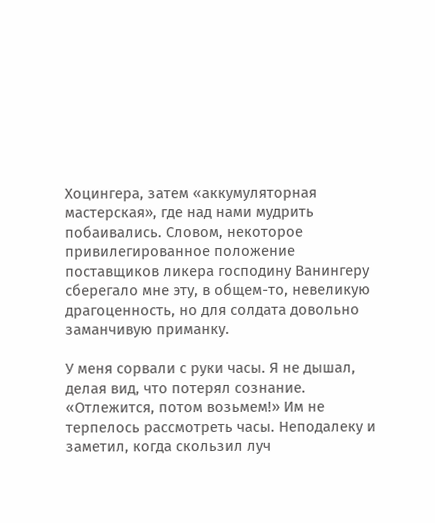Хоцингера, затем «аккумуляторная мастерская», где над нами мудрить побаивались. Словом, некоторое привилегированное положение поставщиков ликера господину Ванингеру сберегало мне эту, в общем-то, невеликую драгоценность, но для солдата довольно заманчивую приманку.

У меня сорвали с руки часы. Я не дышал, делая вид, что потерял сознание. «Отлежится, потом возьмем!» Им не терпелось рассмотреть часы. Неподалеку и заметил, когда скользил луч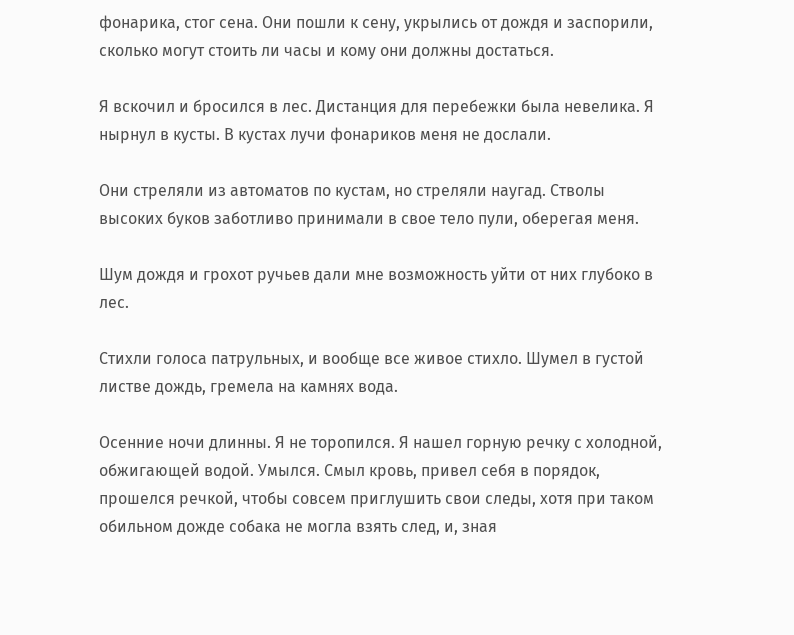фонарика, стог сена. Они пошли к сену, укрылись от дождя и заспорили, сколько могут стоить ли часы и кому они должны достаться.

Я вскочил и бросился в лес. Дистанция для перебежки была невелика. Я нырнул в кусты. В кустах лучи фонариков меня не дослали.

Они стреляли из автоматов по кустам, но стреляли наугад. Стволы высоких буков заботливо принимали в свое тело пули, оберегая меня.

Шум дождя и грохот ручьев дали мне возможность уйти от них глубоко в лес.

Стихли голоса патрульных, и вообще все живое стихло. Шумел в густой листве дождь, гремела на камнях вода.

Осенние ночи длинны. Я не торопился. Я нашел горную речку с холодной, обжигающей водой. Умылся. Смыл кровь, привел себя в порядок, прошелся речкой, чтобы совсем приглушить свои следы, хотя при таком обильном дожде собака не могла взять след, и, зная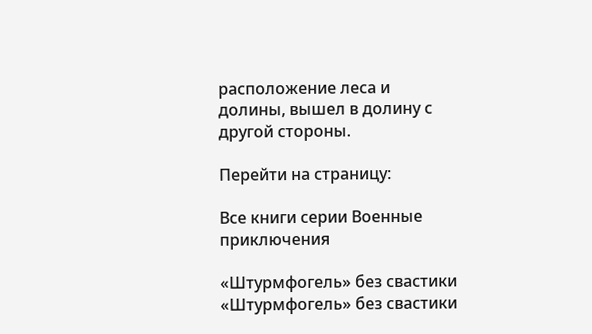расположение леса и долины, вышел в долину с другой стороны.

Перейти на страницу:

Все книги серии Военные приключения

«Штурмфогель» без свастики
«Штурмфогель» без свастики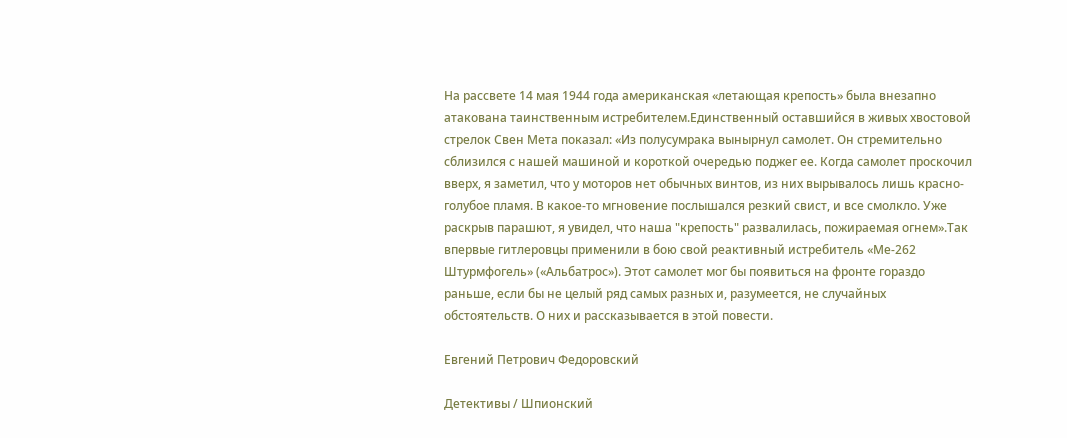На рассвете 14 мая 1944 года американская «летающая крепость» была внезапно атакована таинственным истребителем.Единственный оставшийся в живых хвостовой стрелок Свен Мета показал: «Из полусумрака вынырнул самолет. Он стремительно сблизился с нашей машиной и короткой очередью поджег ее. Когда самолет проскочил вверх, я заметил, что у моторов нет обычных винтов, из них вырывалось лишь красно-голубое пламя. В какое-то мгновение послышался резкий свист, и все смолкло. Уже раскрыв парашют, я увидел, что наша "крепость" развалилась, пожираемая огнем».Так впервые гитлеровцы применили в бою свой реактивный истребитель «Ме-262 Штурмфогель» («Альбатрос»). Этот самолет мог бы появиться на фронте гораздо раньше, если бы не целый ряд самых разных и, разумеется, не случайных обстоятельств. О них и рассказывается в этой повести.

Евгений Петрович Федоровский

Детективы / Шпионский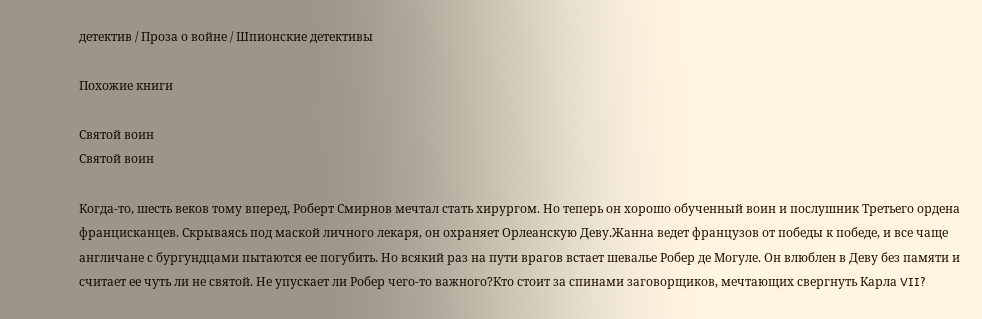детектив / Проза о войне / Шпионские детективы

Похожие книги

Святой воин
Святой воин

Когда-то, шесть веков тому вперед, Роберт Смирнов мечтал стать хирургом. Но теперь он хорошо обученный воин и послушник Третьего ордена францисканцев. Скрываясь под маской личного лекаря, он охраняет Орлеанскую Деву.Жанна ведет французов от победы к победе, и все чаще англичане с бургундцами пытаются ее погубить. Но всякий раз на пути врагов встает шевалье Робер де Могуле. Он влюблен в Деву без памяти и считает ее чуть ли не святой. Не упускает ли Робер чего-то важного?Кто стоит за спинами заговорщиков, мечтающих свергнуть Карла VII?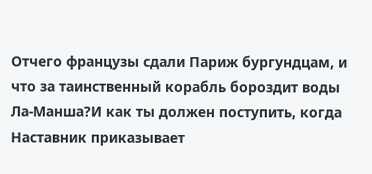Отчего французы сдали Париж бургундцам, и что за таинственный корабль бороздит воды Ла-Манша?И как ты должен поступить, когда Наставник приказывает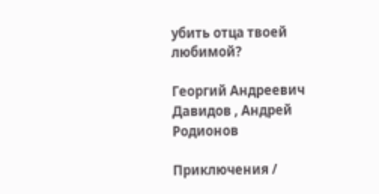убить отца твоей любимой?

Георгий Андреевич Давидов , Андрей Родионов

Приключения /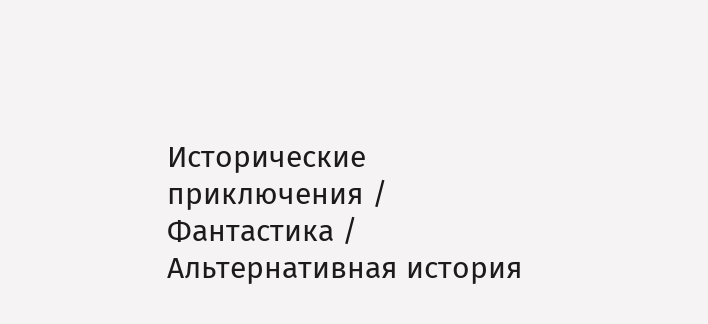Исторические приключения / Фантастика / Альтернативная история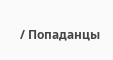/ Попаданцы